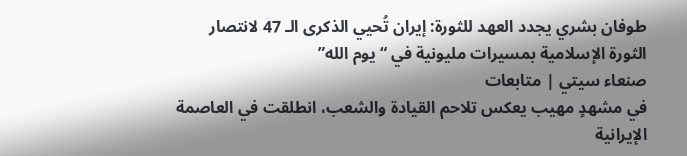طوفان بشري يجدد العهد للثورة: إيران تُحيي الذكرى الـ 47 لانتصار الثورة الإسلامية بمسيرات مليونية في “يوم الله”
صنعاء سيتي | متابعات
في مشهدٍ مهيب يعكس تلاحم القيادة والشعب، انطلقت في العاصمة الإيرانية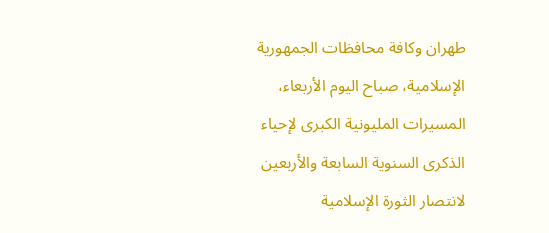طهران وكافة محافظات الجمهورية الإسلامية، صباح اليوم الأربعاء، المسيرات المليونية الكبرى لإحياء الذكرى السنوية السابعة والأربعين لانتصار الثورة الإسلامية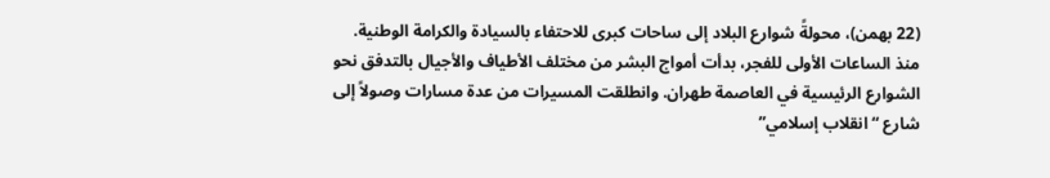(22 بهمن)، محولةً شوارع البلاد إلى ساحات كبرى للاحتفاء بالسيادة والكرامة الوطنية.
منذ الساعات الأولى للفجر، بدأت أمواج البشر من مختلف الأطياف والأجيال بالتدفق نحو الشوارع الرئيسية في العاصمة طهران. وانطلقت المسيرات من عدة مسارات وصولاً إلى شارع “انقلاب إسلامي”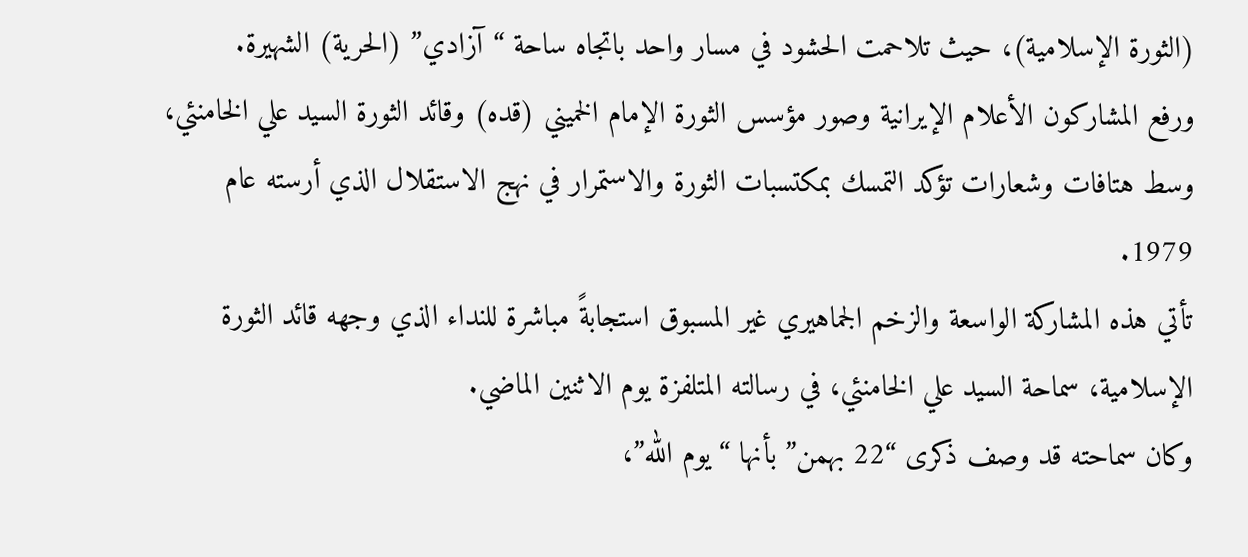(الثورة الإسلامية)، حيث تلاحمت الحشود في مسار واحد باتجاه ساحة “آزادي” (الحرية) الشهيرة.
ورفع المشاركون الأعلام الإيرانية وصور مؤسس الثورة الإمام الخميني (قده) وقائد الثورة السيد علي الخامنئي، وسط هتافات وشعارات تؤكد التمسك بمكتسبات الثورة والاستمرار في نهج الاستقلال الذي أرسته عام 1979.
تأتي هذه المشاركة الواسعة والزخم الجماهيري غير المسبوق استجابةً مباشرة للنداء الذي وجهه قائد الثورة الإسلامية، سماحة السيد علي الخامنئي، في رسالته المتلفزة يوم الاثنين الماضي.
وكان سماحته قد وصف ذكرى “22 بهمن” بأنها “يوم الله”،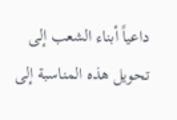داعياً أبناء الشعب إلى تحويل هذه المناسبة إلى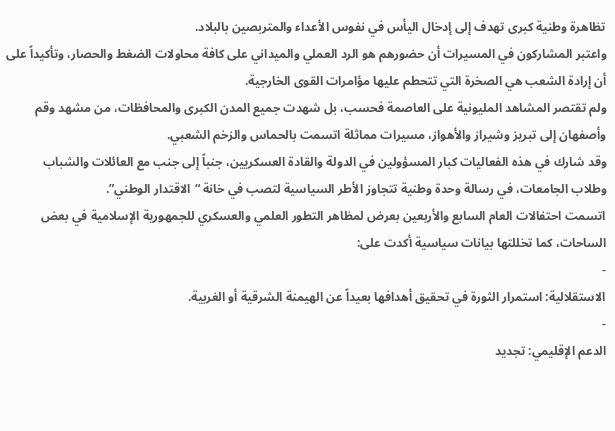تظاهرة وطنية كبرى تهدف إلى إدخال اليأس في نفوس الأعداء والمتربصين بالبلاد.
واعتبر المشاركون في المسيرات أن حضورهم هو الرد العملي والميداني على كافة محاولات الضغط والحصار، وتأكيداً على أن إرادة الشعب هي الصخرة التي تتحطم عليها مؤامرات القوى الخارجية.
ولم تقتصر المشاهد المليونية على العاصمة فحسب، بل شهدت جميع المدن الكبرى والمحافظات، من مشهد وقم وأصفهان إلى تبريز وشيراز والأهواز، مسيرات مماثلة اتسمت بالحماس والزخم الشعبي.
وقد شارك في هذه الفعاليات كبار المسؤولين في الدولة والقادة العسكريين، جنباً إلى جنب مع العائلات والشباب وطلاب الجامعات، في رسالة وحدة وطنية تتجاوز الأطر السياسية لتصب في خانة “الاقتدار الوطني”.
اتسمت احتفالات العام السابع والأربعين بعرض لمظاهر التطور العلمي والعسكري للجمهورية الإسلامية في بعض الساحات، كما تخللتها بيانات سياسية أكدت على:
-
الاستقلالية: استمرار الثورة في تحقيق أهدافها بعيداً عن الهيمنة الشرقية أو الغربية.
-
الدعم الإقليمي: تجديد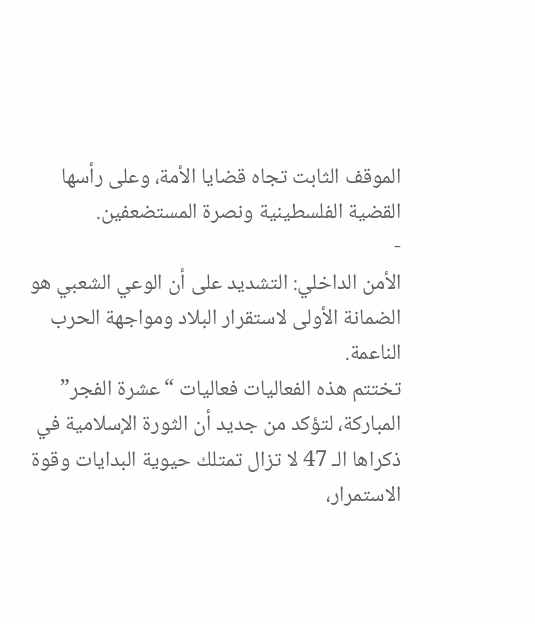الموقف الثابت تجاه قضايا الأمة، وعلى رأسها القضية الفلسطينية ونصرة المستضعفين.
-
الأمن الداخلي: التشديد على أن الوعي الشعبي هو الضمانة الأولى لاستقرار البلاد ومواجهة الحرب الناعمة.
تختتم هذه الفعاليات فعاليات “عشرة الفجر” المباركة، لتؤكد من جديد أن الثورة الإسلامية في ذكراها الـ 47 لا تزال تمتلك حيوية البدايات وقوة الاستمرار،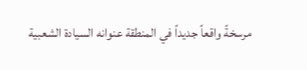مرسخةً واقعاً جديداً في المنطقة عنوانه السيادة الشعبية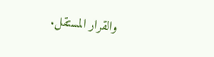والقرار المستقل.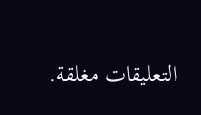التعليقات مغلقة.